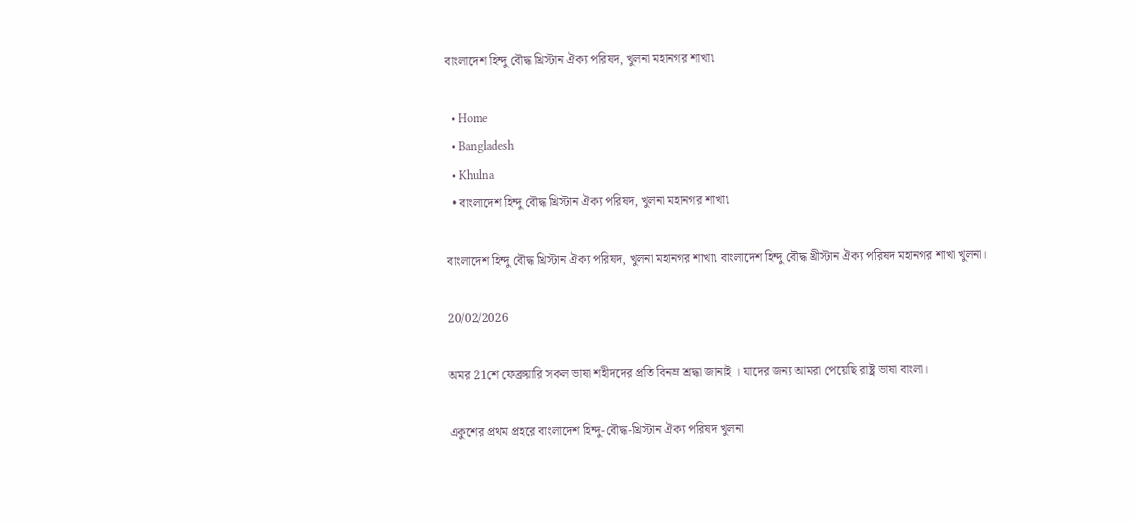বাংলাদেশ হিন্দু বৌদ্ধ খ্রিস্টান ঐক্য পরিষদ, খুলনা মহানগর শাখা৷

  • Home
  • Bangladesh
  • Khulna
  • বাংলাদেশ হিন্দু বৌদ্ধ খ্রিস্টান ঐক্য পরিষদ, খুলনা মহানগর শাখা৷

বাংলাদেশ হিন্দু বৌদ্ধ খ্রিস্টান ঐক্য পরিষদ, খুলনা মহানগর শাখা৷ বাংলাদেশ হিন্দু বৌদ্ধ খ্রীস্টান ঐক্য পরিষদ মহানগর শাখা খুলনা।

20/02/2026

অমর 21শে ফেব্রুয়ারি সকল ভাষা শহীদদের প্রতি বিনম্র শ্রদ্ধা জানাই । যাদের জন্য আমরা পেয়েছি রাষ্ট্র ভাষা বাংলা।

একুশের প্রথম প্রহরে বাংলাদেশ হিন্দু-বৌদ্ধ-খ্রিস্টান ঐক্য পরিষদ খুলনা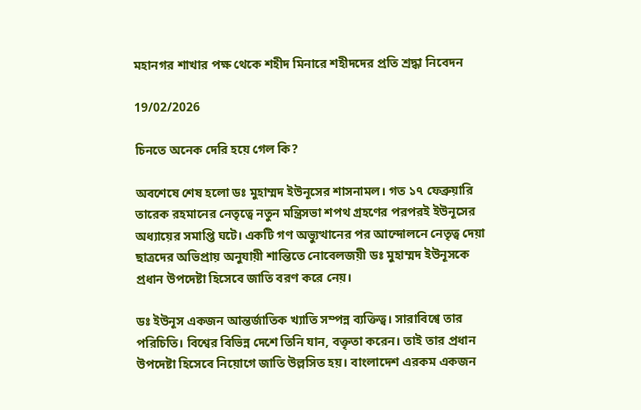মহানগর শাখার পক্ষ থেকে শহীদ মিনারে শহীদদের প্রতি শ্রদ্ধা নিবেদন

19/02/2026

চিনতে অনেক দেরি হয়ে গেল কি?

অবশেষে শেষ হলো ডঃ মুহাম্মদ ইউনূসের শাসনামল। গত ১৭ ফেব্রুয়ারি তারেক রহমানের নেতৃত্বে নতুন মন্ত্রিসভা শপথ গ্রহণের পরপরই ইউনূসের অধ‍্যায়ের সমাপ্তি ঘটে। একটি গণ অভ্যুত্থানের পর আন্দোলনে নেতৃত্ব দেয়া ছাত্রদের অভিপ্রায় অনুযায়ী শান্তিতে নোবেলজয়ী ডঃ মুহাম্মদ ইউনূসকে প্রধান উপদেষ্টা হিসেবে জাতি বরণ করে নেয়।

ডঃ ইউনূস একজন আন্তর্জাতিক খ্যাতি সম্পন্ন ব্যক্তিত্ব। সারাবিশ্বে তার পরিচিতি। বিশ্বের বিভিন্ন দেশে তিনি যান, বক্তৃতা করেন। তাই তার প্রধান উপদেষ্টা হিসেবে নিয়োগে জাতি উল্লসিত হয়। বাংলাদেশ এরকম একজন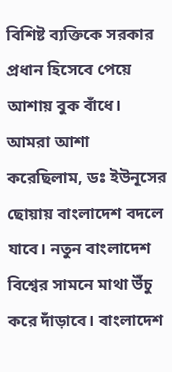বিশিষ্ট ব্যক্তিকে সরকার প্রধান হিসেবে পেয়ে আশায় বুক বাঁধে। আমরা আশা করেছিলাম, ডঃ ইউনূসের ছোয়ায় বাংলাদেশ বদলে যাবে। নতুন বাংলাদেশ বিশ্বের সামনে মাথা উঁচু করে দাঁড়াবে। বাংলাদেশ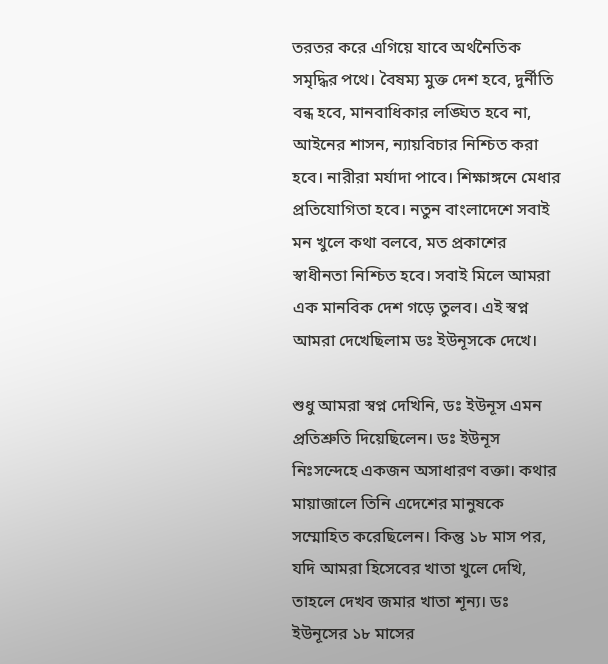তরতর করে এগিয়ে যাবে অর্থনৈতিক সমৃদ্ধির পথে। বৈষম্য মুক্ত দেশ হবে, দুর্নীতি বন্ধ হবে, মানবাধিকার লঙ্ঘিত হবে না, আইনের শাসন, ন্যায়বিচার নিশ্চিত করা হবে। নারীরা মর্যাদা পাবে। শিক্ষাঙ্গনে মেধার প্রতিযোগিতা হবে। নতুন বাংলাদেশে সবাই মন খুলে কথা বলবে, মত প্রকাশের স্বাধীনতা নিশ্চিত হবে। সবাই মিলে আমরা এক মানবিক দেশ গড়ে তুলব। এই স্বপ্ন আমরা দেখেছিলাম ডঃ ইউনূসকে দেখে।

শুধু আমরা স্বপ্ন দেখিনি, ডঃ ইউনূস এমন প্রতিশ্রুতি দিয়েছিলেন। ডঃ ইউনূস নিঃসন্দেহে একজন অসাধারণ বক্তা। কথার মায়াজালে তিনি এদেশের মানুষকে সম্মোহিত করেছিলেন। কিন্তু ১৮ মাস পর, যদি আমরা হিসেবের খাতা খুলে দেখি, তাহলে দেখব জমার খাতা শূন্য। ডঃ ইউনূসের ১৮ মাসের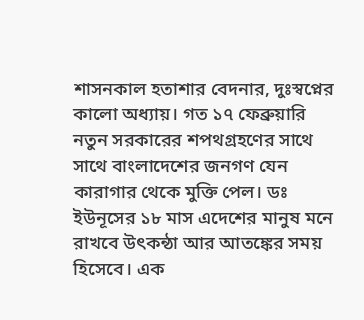শাসনকাল হতাশার বেদনার, দুঃস্বপ্নের কালো অধ্যায়। গত ১৭ ফেব্রুয়ারি নতুন সরকারের শপথগ্রহণের সাথে সাথে বাংলাদেশের জনগণ যেন কারাগার থেকে মুক্তি পেল। ডঃ ইউনূসের ১৮ মাস এদেশের মানুষ মনে রাখবে উৎকন্ঠা আর আতঙ্কের সময় হিসেবে। এক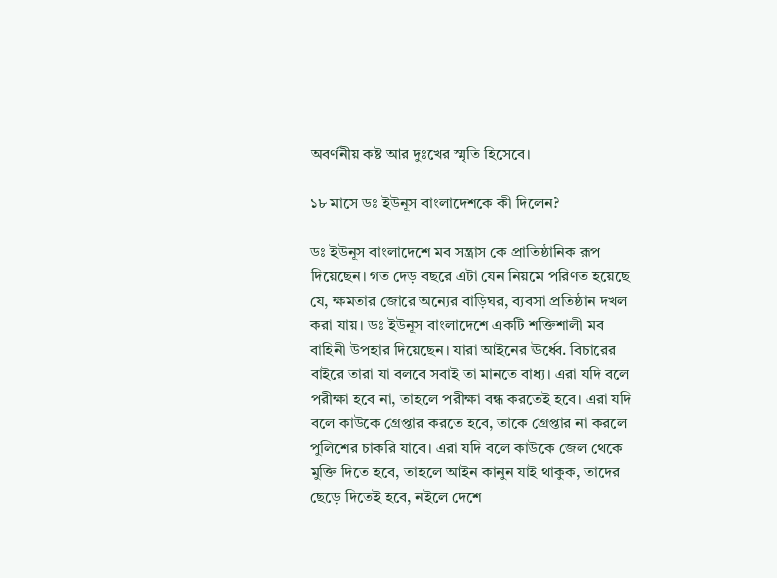অবর্ণনীয় কষ্ট আর দুঃখের স্মৃতি হিসেবে।

১৮ মাসে ডঃ ইউনূস বাংলাদেশকে কী দিলেন?

ডঃ ইউনূস বাংলাদেশে মব সন্ত্রাস কে প্রাতিষ্ঠানিক রূপ দিয়েছেন। গত দেড় বছরে এটা যেন নিয়মে পরিণত হয়েছে যে, ক্ষমতার জোরে অন্যের বাড়িঘর, ব্যবসা প্রতিষ্ঠান দখল করা যায়। ডঃ ইউনূস বাংলাদেশে একটি শক্তিশালী মব বাহিনী উপহার দিয়েছেন। যারা আইনের ঊর্ধ্বে. বিচারের বাইরে তারা যা বলবে সবাই তা মানতে বাধ্য। এরা যদি বলে পরীক্ষা হবে না, তাহলে পরীক্ষা বন্ধ করতেই হবে। এরা যদি বলে কাউকে গ্রেপ্তার করতে হবে, তাকে গ্রেপ্তার না করলে পুলিশের চাকরি যাবে। এরা যদি বলে কাউকে জেল থেকে মুক্তি দিতে হবে, তাহলে আইন কানুন যাই থাকুক, তাদের ছেড়ে দিতেই হবে, নইলে দেশে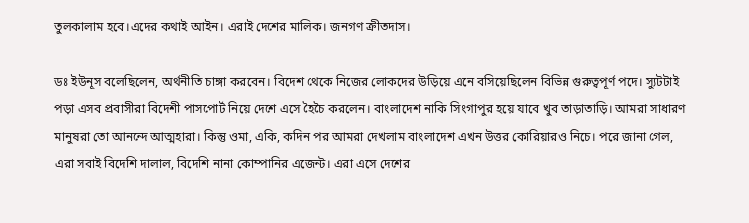তুলকালাম হবে।এদের কথাই আইন। এরাই দেশের মালিক। জনগণ ক্রীতদাস।

ডঃ ইউনূস বলেছিলেন, অর্থনীতি চাঙ্গা করবেন। বিদেশ থেকে নিজের লোকদের উড়িয়ে এনে বসিয়েছিলেন বিভিন্ন গুরুত্বপূর্ণ পদে। স‍্যুটটাই পড়া এসব প্রবাসীরা বিদেশী পাসপোর্ট নিয়ে দেশে এসে হৈচৈ করলেন। বাংলাদেশ নাকি সিংগাপুর হয়ে যাবে খুব তাড়াতাড়ি। আমরা সাধারণ মানুষরা তো আনন্দে আত্মহারা। কিন্তু ওমা, একি, কদিন পর আমরা দেখলাম বাংলাদেশ এখন উত্তর কোরিয়ারও নিচে। পরে জানা গেল, এরা সবাই বিদেশি দালাল, বিদেশি নানা কোম্পানির এজেন্ট। এরা এসে দেশের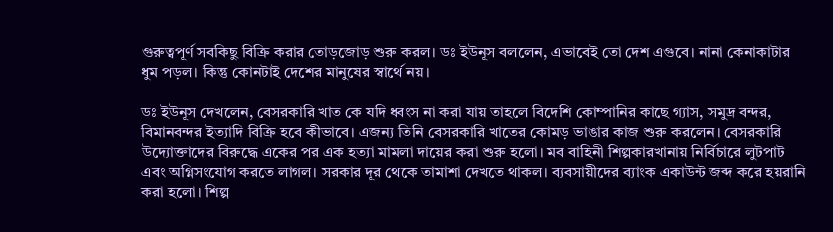গুরুত্বপূর্ণ সবকিছু বিক্রি করার তোড়জোড় শুরু করল। ডঃ ইউনূস বললেন, এভাবেই তো দেশ এগুবে। নানা কেনাকাটার ধুম পড়ল। কিন্তু কোনটাই দেশের মানুষের স্বার্থে নয়।

ডঃ ই‍উনূস দেখলেন, বেসরকারি খাত কে যদি ধ্বংস না করা যায় তাহলে বিদেশি কোম্পানির কাছে গ‍্যাস, সমুদ্র বন্দর, বিমানবন্দর ইত্যাদি বিক্রি হবে কীভাবে। এজন্য তিনি বেসরকারি খাতের কোমড় ভাঙার কাজ শুরু করলেন। বেসরকারি উদ্যোক্তাদের বিরুদ্ধে একের পর এক হত্যা মামলা দায়ের করা শুরু হলো। মব বাহিনী শিল্পকারখানায় নির্বিচারে লুটপাট এবং অগ্নিসংযোগ করতে লাগল। সরকার দূর থেকে তামাশা দেখতে থাকল। ব‍্যবসায়ীদের ব‍্যাংক একাউন্ট জব্দ করে হয়রানি করা হলো। শিল্প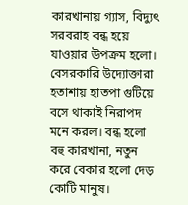কারখানায় গ্যাস, বিদ্যুৎ সরবরাহ বন্ধ হয়ে যাওয়ার উপক্রম হলো। বেসরকারি উদ্যোক্তারা হতাশায় হাতপা গুটিয়ে বসে থাকাই নিরাপদ মনে করল। বন্ধ হলো বহু কারখানা, নতুন করে বেকার হলো দেড় কোটি মানুষ।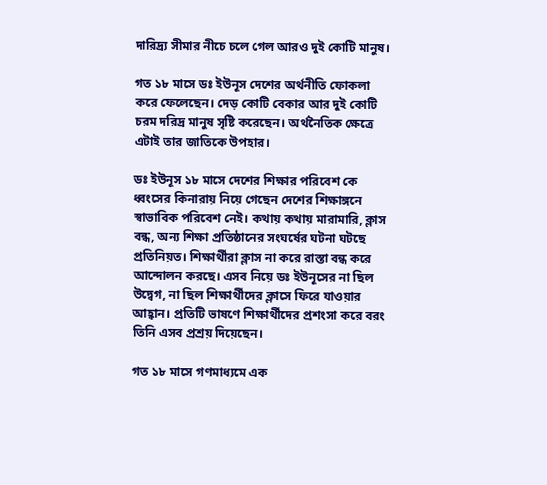দারিদ্র্য সীমার নীচে চলে গেল আরও দুই কোটি মানুষ।

গত ১৮ মাসে ডঃ ইউনূস দেশের অর্থনীতি ফোকলা করে ফেলেছেন। দেড় কোটি বেকার আর দুই কোটি চরম দরিদ্র মানুষ সৃষ্টি করেছেন। অর্থনৈতিক ক্ষেত্রে এটাই তার জাতিকে উপহার।

ডঃ ইউনূস ১৮ মাসে দেশের শিক্ষার পরিবেশ কে ধ্বংসের কিনারায় নিয়ে গেছেন দেশের শিক্ষাঙ্গনে স্বাভাবিক পরিবেশ নেই। কথায় কথায় মারামারি, ক্লাস বন্ধ, অন্য শিক্ষা প্রতিষ্ঠানের সংঘর্ষের ঘটনা ঘটছে প্রতিনিয়ত। শিক্ষার্থীরা ক্লাস না করে রাস্তা বন্ধ করে আন্দোলন করছে। এসব নিয়ে ডঃ ইউনূসের না ছিল উদ্বেগ, না ছিল শিক্ষার্থীদের ক্লাসে ফিরে যাওয়ার আহ্বান। প্রতিটি ভাষণে শিক্ষার্থীদের প্রশংসা করে বরং তিনি এসব প্রশ্রয় দিয়েছেন।

গত ১৮ মাসে গণমাধ্যমে এক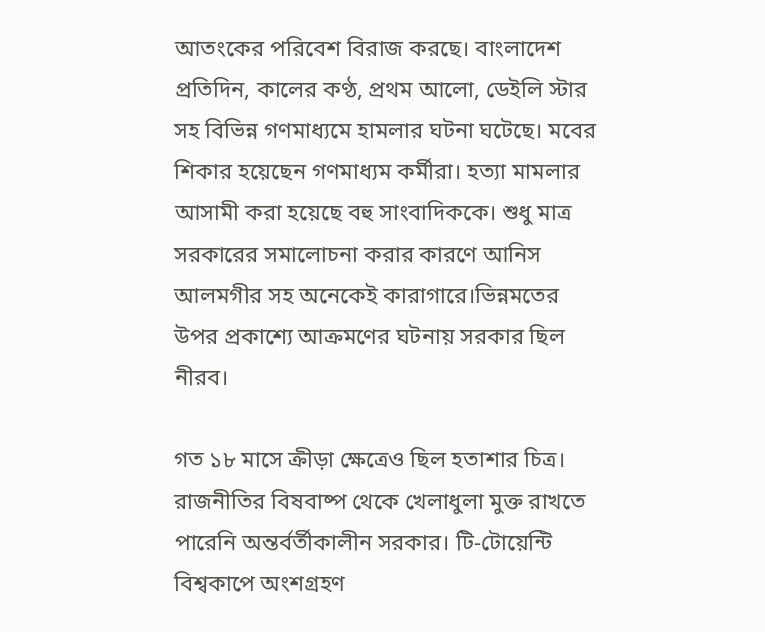আতংকের পরিবেশ বিরাজ করছে। বাংলাদেশ প্রতিদিন, কালের কণ্ঠ, প্রথম আলো, ডেইলি স্টার সহ বিভিন্ন গণমাধ্যমে হামলার ঘটনা ঘটেছে। মবের শিকার হয়েছেন গণমাধ্যম কর্মীরা। হত‍্যা মামলার আসামী করা হয়েছে বহু সাংবাদিককে। শুধু মাত্র সরকারের সমালোচনা করার কারণে আনিস আলমগীর সহ অনেকেই কারাগারে।ভিন্নমতের উপর প্রকাশ্যে আক্রমণের ঘটনায় সরকার ছিল নীরব।

গত ১৮ মাসে ক্রীড়া ক্ষেত্রেও ছিল হতাশার চিত্র। রাজনীতির বিষবাষ্প থেকে খেলাধুলা মুক্ত রাখতে পারেনি অন্তর্বর্তীকালীন সরকার। টি-টোয়েন্টি বিশ্বকাপে অংশগ্রহণ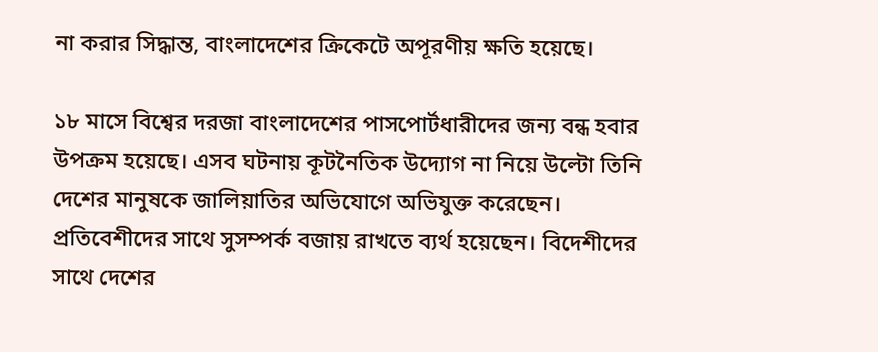না করার সিদ্ধান্ত, বাংলাদেশের ক্রিকেটে অপূরণীয় ক্ষতি হয়েছে।

১৮ মাসে বিশ্বের দরজা বাংলাদেশের পাসপোর্টধারীদের জন্য বন্ধ হবার উপক্রম হয়েছে। এসব ঘটনায় কূটনৈতিক উদ্যোগ না নিয়ে উল্টো তিনি দেশের মানুষকে জালিয়াতির অভিযোগে অভিযুক্ত করেছেন। প্রতিবেশীদের সাথে সুসম্পর্ক বজায় রাখতে ব্যর্থ হয়েছেন। বিদেশীদের সাথে দেশের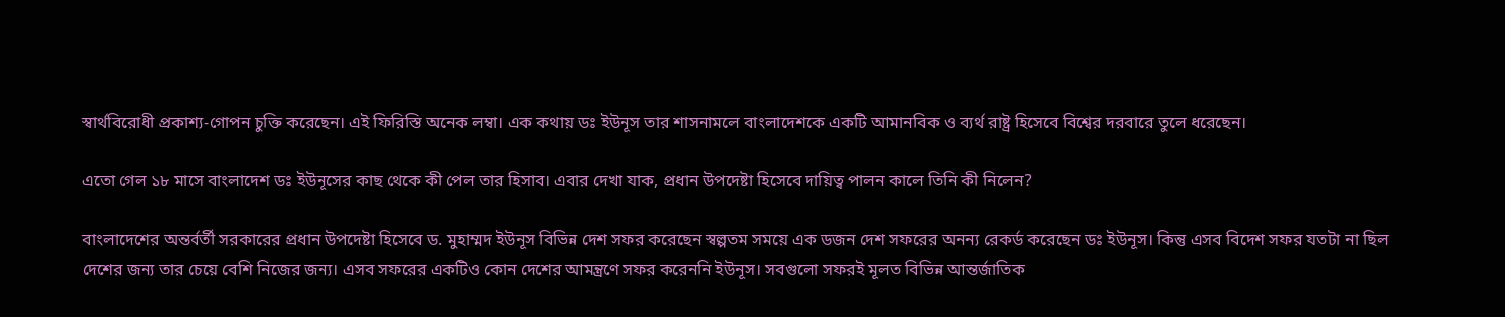স্বার্থবিরোধী প্রকাশ্য-গোপন চুক্তি করেছেন। এই ফিরিস্তি অনেক লম্বা। এক কথায় ডঃ ইউনূস তার শাসনামলে বাংলাদেশকে একটি আমানবিক ও ব্যর্থ রাষ্ট্র হিসেবে বিশ্বের দরবারে তুলে ধরেছেন।

এতো গেল ১৮ মাসে বাংলাদেশ ডঃ ইউনূসের কাছ থেকে কী পেল তার হিসাব। এবার দেখা যাক, প্রধান উপদেষ্টা হিসেবে দায়িত্ব পালন কালে তিনি কী নিলেন?

বাংলাদেশের অন্তর্বর্তী সরকারের প্রধান উপদেষ্টা হিসেবে ড. মুহাম্মদ ইউনূস বিভিন্ন দেশ সফর করেছেন স্বল্পতম সময়ে এক ডজন দেশ সফরের অনন্য রেকর্ড করেছেন ডঃ ইউনূস। কিন্তু এসব বিদেশ সফর যতটা না ছিল দেশের জন্য তার চেয়ে বেশি নিজের জন্য। এসব সফরের একটিও কোন দেশের আমন্ত্রণে সফর করেননি ইউনূস। সবগুলো সফরই মূলত বিভিন্ন আন্তর্জাতিক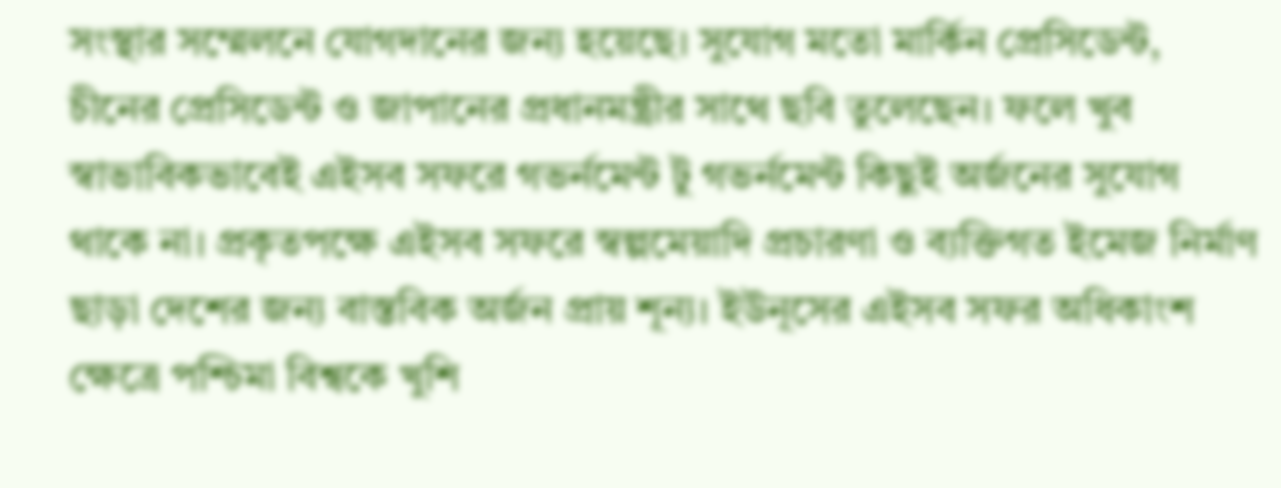সংস্থার সম্মেলনে যোগদানের জন্য হয়েছে। সুযোগ মতো মার্কিন প্রেসিডেন্ট, চীনের প্রেসিডেন্ট ও জাপানের প্রধানমন্ত্রীর সাথে ছবি তুলেছেন। ফলে খুব স্বাভাবিকভাবেই এইসব সফরে গভর্নমেন্ট টু গভর্নমেন্ট কিছুই অর্জনের সুযোগ থাকে না। প্রকৃতপক্ষে এইসব সফরে স্বল্পমেয়াদি প্রচারণা ও ব্যক্তিগত ইমেজ নির্মাণ ছাড়া দেশের জন্য বাস্তবিক অর্জন প্রায় শূন্য। ইউনূসের এইসব সফর অধিকাংশ ক্ষেত্রে পশ্চিমা বিশ্বকে খুশি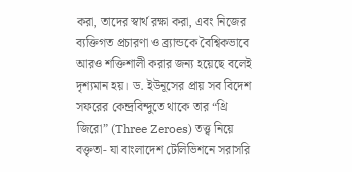করা, তাদের স্বার্থ রক্ষা করা, এবং নিজের ব্যক্তিগত প্রচারণা ও ব্র্যান্ডকে বৈশ্বিকভাবে আরও শক্তিশালী করার জন্য হয়েছে বলেই দৃশ্যমান হয়। ড. ইউনূসের প্রায় সব বিদেশ সফরের কেন্দ্রবিন্দুতে থাকে তার “থ্রি জিরো” (Three Zeroes) তত্ত্ব নিয়ে বক্তৃতা- যা বাংলাদেশ টেলিভিশনে সরাসরি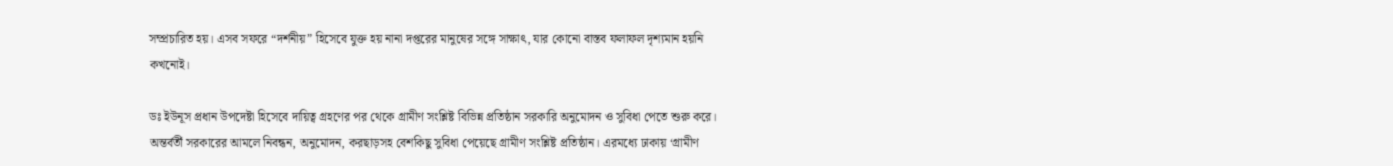সম্প্রচারিত হয়। এসব সফরে “দর্শনীয়” হিসেবে যুক্ত হয় নানা দপ্তরের মানুষের সঙ্গে সাক্ষাৎ, যার কোনো বাস্তব ফলাফল দৃশ্যমান হয়নি কখনোই।

ডঃ ইউনূস প্রধান উপদেষ্টা হিসেবে দায়িত্ব গ্রহণের পর থেকে গ্রামীণ সংশ্লিষ্ট বিভিন্ন প্রতিষ্ঠান সরকারি অনুমোদন ও সুবিধা পেতে শুরু করে। অন্তর্বর্তী সরকারের আমলে নিবন্ধন, অনুমোদন, করছাড়সহ বেশকিছু সুবিধা পেয়েছে গ্রামীণ সংশ্লিষ্ট প্রতিষ্ঠান। এরমধ্যে ঢাকায় ‘গ্রামীণ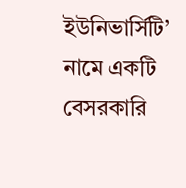ইউনিভার্সিটি’ নামে একটি বেসরকারি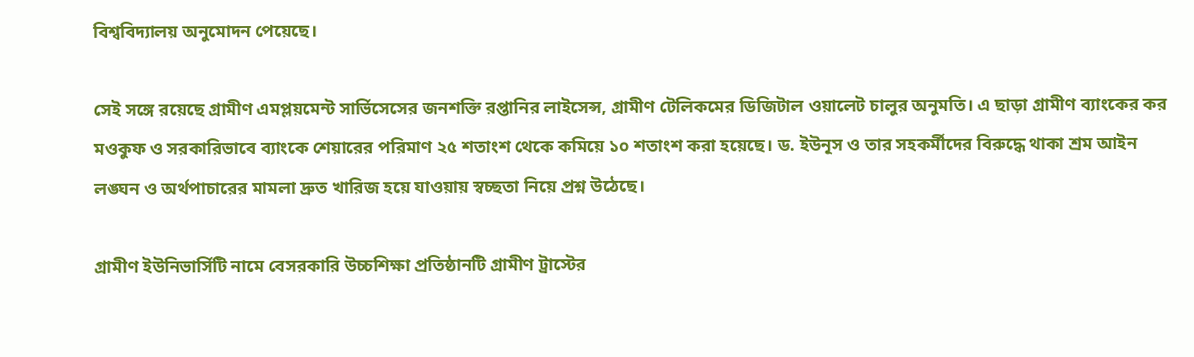বিশ্ববিদ্যালয় অনুমোদন পেয়েছে।

সেই সঙ্গে রয়েছে গ্রামীণ এমপ্লয়মেন্ট সার্ভিসেসের জনশক্তি রপ্তানির লাইসেন্স, গ্রামীণ টেলিকমের ডিজিটাল ওয়ালেট চালুর অনুমতি। এ ছাড়া গ্রামীণ ব্যাংকের কর মওকুফ ও সরকারিভাবে ব্যাংকে শেয়ারের পরিমাণ ২৫ শতাংশ থেকে কমিয়ে ১০ শতাংশ করা হয়েছে। ড. ইউনূস ও তার সহকর্মীদের বিরুদ্ধে থাকা শ্রম আইন লঙ্ঘন ও অর্থপাচারের মামলা দ্রুত খারিজ হয়ে যাওয়ায় স্বচ্ছতা নিয়ে প্রশ্ন উঠেছে।

গ্রামীণ ইউনিভার্সিটি নামে বেসরকারি উচ্চশিক্ষা প্রতিষ্ঠানটি গ্রামীণ ট্রাস্টের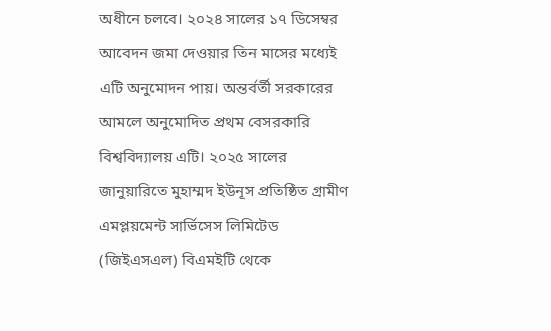অধীনে চলবে। ২০২৪ সালের ১৭ ডিসেম্বর আবেদন জমা দেওয়ার তিন মাসের মধ্যেই এটি অনুমোদন পায়। অন্তর্বর্তী সরকারের আমলে অনুমোদিত প্রথম বেসরকারি বিশ্ববিদ্যালয় এটি। ২০২৫ সালের জানুয়ারিতে মুহাম্মদ ইউনূস প্রতিষ্ঠিত গ্রামীণ এমপ্লয়মেন্ট সার্ভিসেস লিমিটেড (জিইএসএল) বিএমইটি থেকে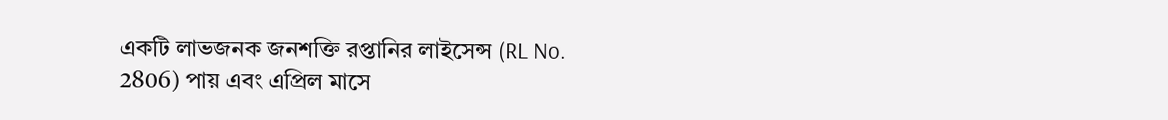একটি লাভজনক জনশক্তি রপ্তানির লাইসেন্স (RL No. 2806) পায় এবং এপ্রিল মাসে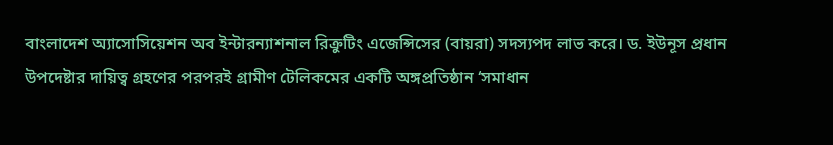বাংলাদেশ অ্যাসোসিয়েশন অব ইন্টারন্যাশনাল রিক্রুটিং এজেন্সিসের (বায়রা) সদস্যপদ লাভ করে। ড. ইউনূস প্রধান উপদেষ্টার দায়িত্ব গ্রহণের পরপরই গ্রামীণ টেলিকমের একটি অঙ্গপ্রতিষ্ঠান ‘সমাধান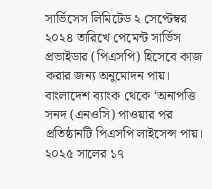সার্ভিসেস লিমিটেড ২ সেপ্টেম্বর ২০২৪ তারিখে পেমেন্ট সার্ভিস প্রভাইডার (পিএসপি) হিসেবে কাজ করার জন্য অনুমোদন পায়। বাংলাদেশ ব্যাংক থেকে ‘অনাপত্তি সনদ (এনওসি) পাওয়ার পর প্রতিষ্ঠানটি পিএসপি লাইসেন্স পায়। ২০২৫ সালের ১৭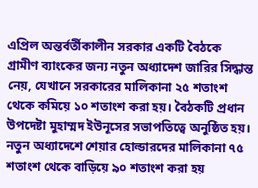এপ্রিল অন্তর্বর্তীকালীন সরকার একটি বৈঠকে গ্রামীণ ব্যাংকের জন্য নতুন অধ্যাদেশ জারির সিদ্ধান্ত নেয়, যেখানে সরকারের মালিকানা ২৫ শতাংশ থেকে কমিয়ে ১০ শতাংশ করা হয়। বৈঠকটি প্রধান উপদেষ্টা মুহাম্মদ ইউনূসের সভাপতিত্বে অনুষ্ঠিত হয়। নতুন অধ্যাদেশে শেয়ার হোল্ডারদের মালিকানা ৭৫ শতাংশ থেকে বাড়িয়ে ৯০ শতাংশ করা হয়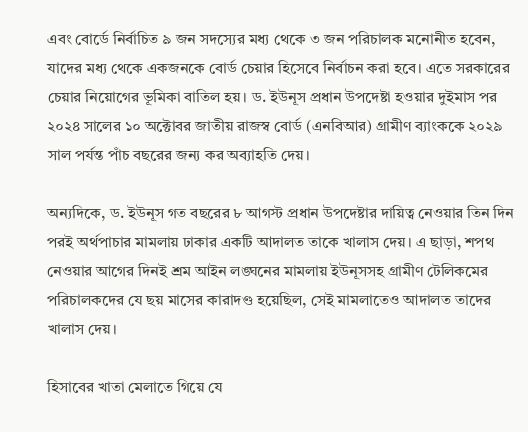এবং বোর্ডে নির্বাচিত ৯ জন সদস্যের মধ্য থেকে ৩ জন পরিচালক মনোনীত হবেন, যাদের মধ্য থেকে একজনকে বোর্ড চেয়ার হিসেবে নির্বাচন করা হবে। এতে সরকারের চেয়ার নিয়োগের ভূমিকা বাতিল হয়। ড. ইউনূস প্রধান উপদেষ্টা হওয়ার দুইমাস পর ২০২৪ সালের ১০ অক্টোবর জাতীয় রাজস্ব বোর্ড (এনবিআর) গ্রামীণ ব্যাংককে ২০২৯ সাল পর্যন্ত পাঁচ বছরের জন্য কর অব্যাহতি দেয়।

অন্যদিকে, ড. ইউনূস গত বছরের ৮ আগস্ট প্রধান উপদেষ্টার দায়িত্ব নেওয়ার তিন দিন পরই অর্থপাচার মামলায় ঢাকার একটি আদালত তাকে খালাস দেয়। এ ছাড়া, শপথ নেওয়ার আগের দিনই শ্রম আইন লঙ্ঘনের মামলায় ইউনূসসহ গ্রামীণ টেলিকমের পরিচালকদের যে ছয় মাসের কারাদণ্ড হয়েছিল, সেই মামলাতেও আদালত তাদের খালাস দেয়।

হিসাবের খাতা মেলাতে গিয়ে যে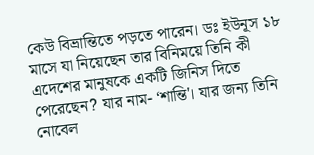কেউ বিভ্রান্তিতে পড়তে পারেন। ডঃ ইউনূস ১৮ মাসে যা নিয়েছেন তার বিনিময়ে তিনি কী এদেশের মানুষকে একটি জিনিস দিতে পেরেছেন? যার নাম- ‘শান্তি'। যার জন্য তিনি নোবেল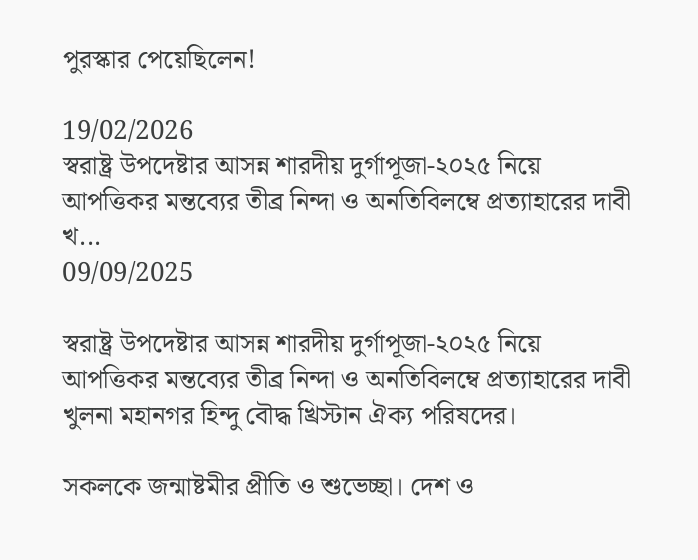পুরস্কার পেয়েছিলেন!

19/02/2026
স্বরাষ্ট্র উপদেষ্টার আসন্ন শারদীয় দুর্গাপূজা-২০২৫ নিয়ে আপত্তিকর মন্তব্যের তীব্র নিন্দা ও অনতিবিলম্বে প্রত্যাহারের দাবী খ...
09/09/2025

স্বরাষ্ট্র উপদেষ্টার আসন্ন শারদীয় দুর্গাপূজা-২০২৫ নিয়ে আপত্তিকর মন্তব্যের তীব্র নিন্দা ও অনতিবিলম্বে প্রত্যাহারের দাবী খুলনা মহানগর হিন্দু বৌদ্ধ খ্রিস্টান ঐক্য পরিষদের।

সকলকে জন্মাষ্টমীর প্রীতি ও শুভেচ্ছা। দেশ ও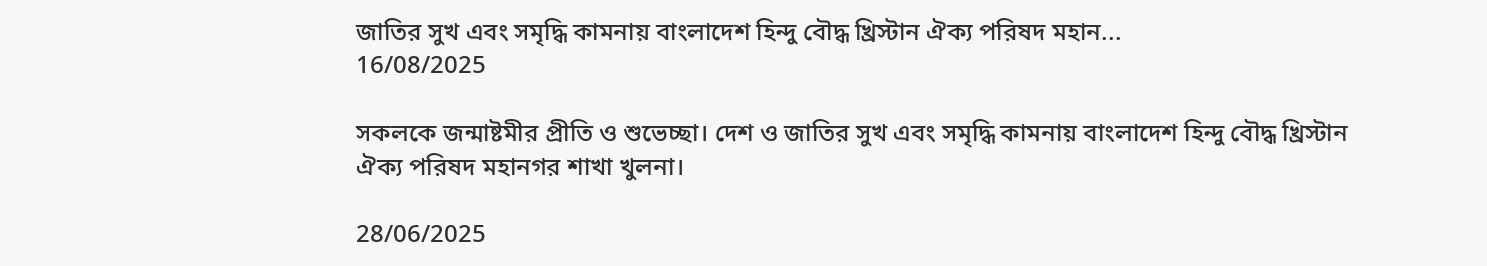জাতির সুখ এবং সমৃদ্ধি কামনায় বাংলাদেশ হিন্দু বৌদ্ধ খ্রিস্টান ঐক্য পরিষদ মহান...
16/08/2025

সকলকে জন্মাষ্টমীর প্রীতি ও শুভেচ্ছা। দেশ ও জাতির সুখ এবং সমৃদ্ধি কামনায় বাংলাদেশ হিন্দু বৌদ্ধ খ্রিস্টান ঐক্য পরিষদ মহানগর শাখা খুলনা।

28/06/2025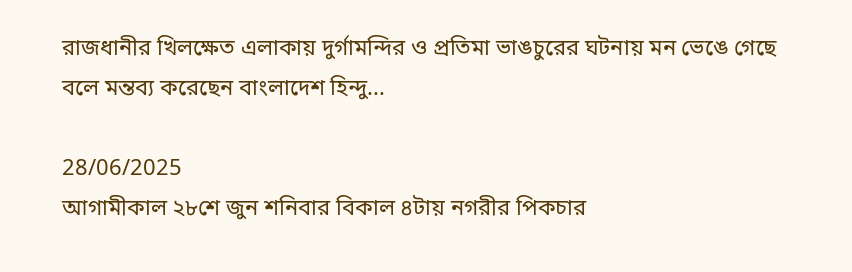রাজধানীর খিলক্ষেত এলাকায় দুর্গামন্দির ও প্রতিমা ভাঙচুরের ঘটনায় মন ভেঙে গেছে বলে মন্তব্য করেছেন বাংলাদেশ হিন্দু...

28/06/2025
আগামীকাল ২৮শে জুন শনিবার বিকাল ৪টায় নগরীর পিকচার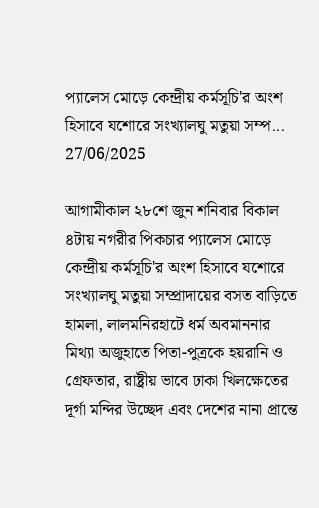প্যালেস মোড়ে কেন্দ্রীয় কর্মসূচি'র অংশ হিসাবে যশোরে সংখ্যালঘু মতুয়া সম্প...
27/06/2025

আগামীকাল ২৮শে জুন শনিবার বিকাল ৪টায় নগরীর পিকচার প্যালেস মোড়ে কেন্দ্রীয় কর্মসূচি'র অংশ হিসাবে যশোরে সংখ্যালঘু মতুয়া সম্প্রাদায়ের বসত বাড়িতে হামলা, লালমনিরহাটে ধর্ম অবমাননার মিথ্যা অজুহাতে পিতা-পুত্রকে হয়রানি ও গ্রেফতার, রাষ্ট্রীয় ভাবে ঢাকা খিলক্ষেতের দূর্গা মন্দির উচ্ছেদ এবং দেশের নানা প্রান্তে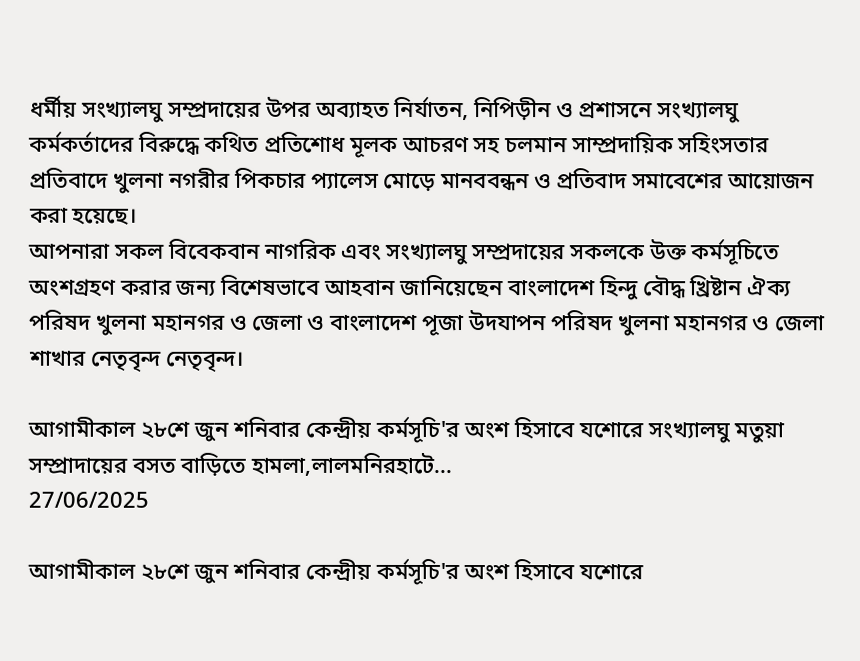ধর্মীয় সংখ্যালঘু সম্প্রদায়ের উপর অব্যাহত নির্যাতন, নিপিড়ীন ও প্রশাসনে সংখ্যালঘু কর্মকর্তাদের বিরুদ্ধে কথিত প্রতিশোধ মূলক আচরণ সহ চলমান সাম্প্রদায়িক সহিংসতার প্রতিবাদে খুলনা নগরীর পিকচার প্যালেস মোড়ে মানববন্ধন ও প্রতিবাদ সমাবেশের আয়োজন করা হয়েছে।
আপনারা সকল বিবেকবান নাগরিক এবং সংখ্যালঘু সম্প্রদায়ের সকলকে উক্ত কর্মসূচিতে অংশগ্রহণ করার জন্য বিশেষভাবে আহবান জানিয়েছেন বাংলাদেশ হিন্দু বৌদ্ধ খ্রিষ্টান ঐক্য পরিষদ খুলনা মহানগর ও জেলা ও বাংলাদেশ পূজা উদযাপন পরিষদ খুলনা মহানগর ও জেলা শাখার নেতৃবৃন্দ নেতৃবৃন্দ।

আগামীকাল ২৮শে জুন শনিবার কেন্দ্রীয় কর্মসূচি'র অংশ হিসাবে যশোরে সংখ্যালঘু মতুয়া সম্প্রাদায়ের বসত বাড়িতে হামলা,লালমনিরহাটে...
27/06/2025

আগামীকাল ২৮শে জুন শনিবার কেন্দ্রীয় কর্মসূচি'র অংশ হিসাবে যশোরে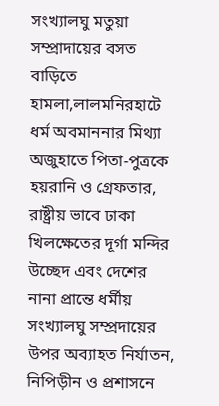সংখ্যালঘু মতুয়া সম্প্রাদায়ের বসত বাড়িতে হামলা,লালমনিরহাটে ধর্ম অবমাননার মিথ্যা অজুহাতে পিতা-পুত্রকে হয়রানি ও গ্রেফতার, রাষ্ট্রীয় ভাবে ঢাকা খিলক্ষেতের দূর্গা মন্দির উচ্ছেদ এবং দেশের নানা প্রান্তে ধর্মীয় সংখ্যালঘু সম্প্রদায়ের উপর অব্যাহত নির্যাতন, নিপিড়ীন ও প্রশাসনে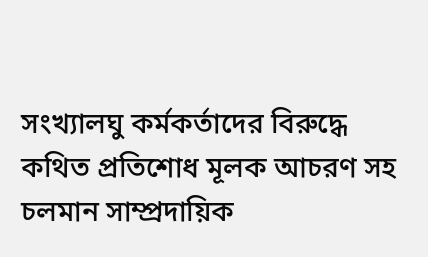সংখ্যালঘু কর্মকর্তাদের বিরুদ্ধে কথিত প্রতিশোধ মূলক আচরণ সহ চলমান সাম্প্রদায়িক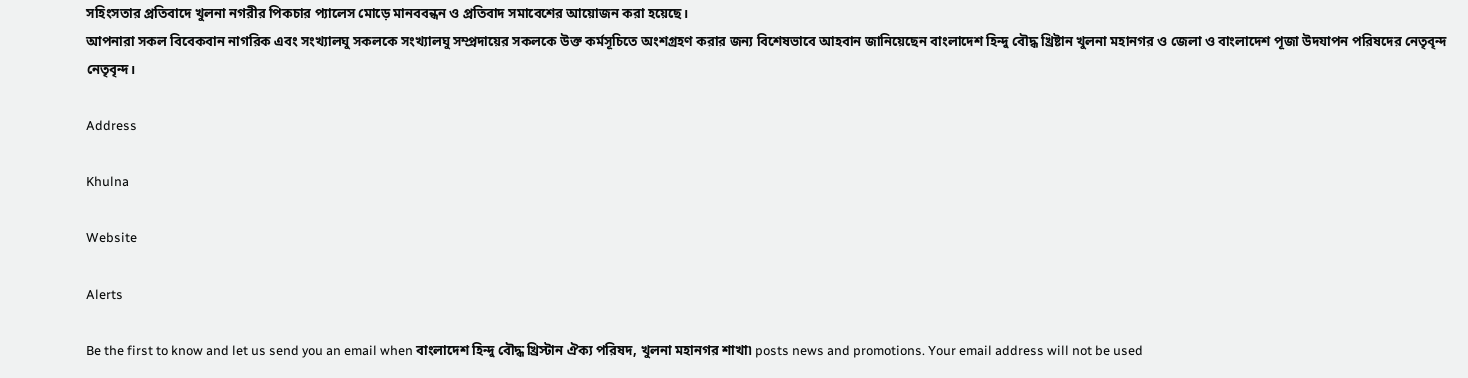সহিংসতার প্রতিবাদে খুলনা নগরীর পিকচার প্যালেস মোড়ে মানববন্ধন ও প্রতিবাদ সমাবেশের আয়োজন করা হয়েছে।
আপনারা সকল বিবেকবান নাগরিক এবং সংখ্যালঘু সকলকে সংখ্যালঘু সম্প্রদায়ের সকলকে উক্ত কর্মসূচিতে অংশগ্রহণ করার জন্য বিশেষভাবে আহবান জানিয়েছেন বাংলাদেশ হিন্দু বৌদ্ধ খ্রিষ্টান খুলনা মহানগর ও জেলা ও বাংলাদেশ পূজা উদযাপন পরিষদের নেতৃবৃন্দ নেতৃবৃন্দ।

Address

Khulna

Website

Alerts

Be the first to know and let us send you an email when বাংলাদেশ হিন্দু বৌদ্ধ খ্রিস্টান ঐক্য পরিষদ, খুলনা মহানগর শাখা৷ posts news and promotions. Your email address will not be used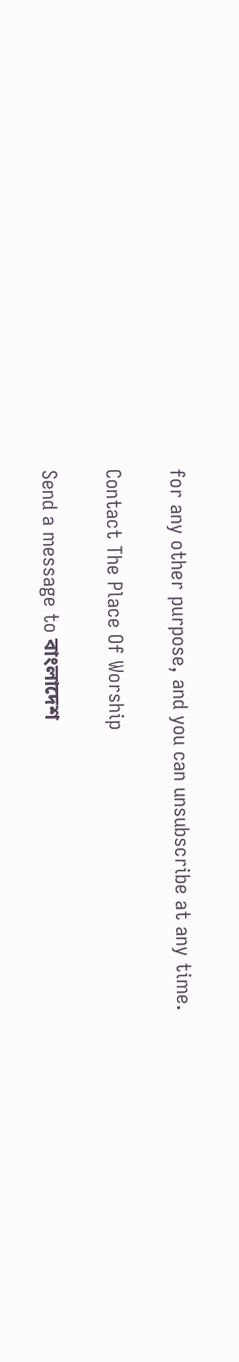for any other purpose, and you can unsubscribe at any time.

Contact The Place Of Worship

Send a message to বাংলাদেশ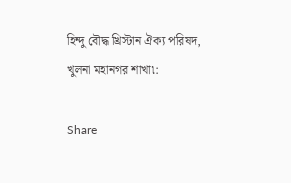হিন্দু বৌদ্ধ খ্রিস্টান ঐক্য পরিষদ, খুলনা মহানগর শাখা৷:

Share